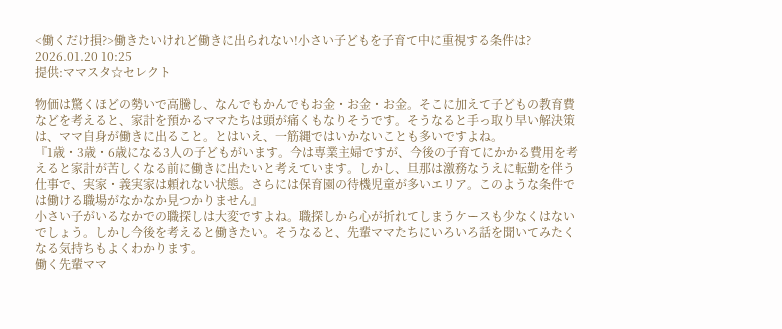<働くだけ損?>働きたいけれど働きに出られない!小さい子どもを子育て中に重視する条件は?
2026.01.20 10:25
提供:ママスタ☆セレクト

物価は驚くほどの勢いで高騰し、なんでもかんでもお金・お金・お金。そこに加えて子どもの教育費などを考えると、家計を預かるママたちは頭が痛くもなりそうです。そうなると手っ取り早い解決策は、ママ自身が働きに出ること。とはいえ、一筋縄ではいかないことも多いですよね。
『1歳・3歳・6歳になる3人の子どもがいます。今は専業主婦ですが、今後の子育てにかかる費用を考えると家計が苦しくなる前に働きに出たいと考えています。しかし、旦那は激務なうえに転勤を伴う仕事で、実家・義実家は頼れない状態。さらには保育園の待機児童が多いエリア。このような条件では働ける職場がなかなか見つかりません』
小さい子がいるなかでの職探しは大変ですよね。職探しから心が折れてしまうケースも少なくはないでしょう。しかし今後を考えると働きたい。そうなると、先輩ママたちにいろいろ話を聞いてみたくなる気持ちもよくわかります。
働く先輩ママ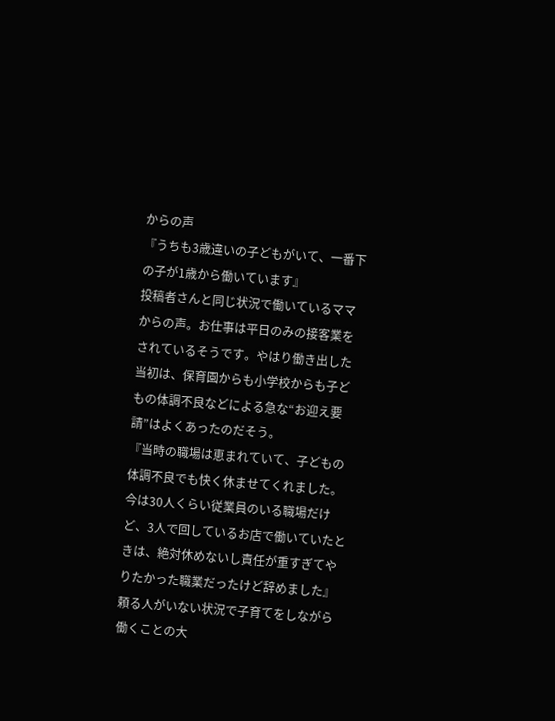からの声
『うちも3歳違いの子どもがいて、一番下の子が1歳から働いています』
投稿者さんと同じ状況で働いているママからの声。お仕事は平日のみの接客業をされているそうです。やはり働き出した当初は、保育園からも小学校からも子どもの体調不良などによる急な“お迎え要請”はよくあったのだそう。
『当時の職場は恵まれていて、子どもの体調不良でも快く休ませてくれました。今は30人くらい従業員のいる職場だけど、3人で回しているお店で働いていたときは、絶対休めないし責任が重すぎてやりたかった職業だったけど辞めました』
頼る人がいない状況で子育てをしながら働くことの大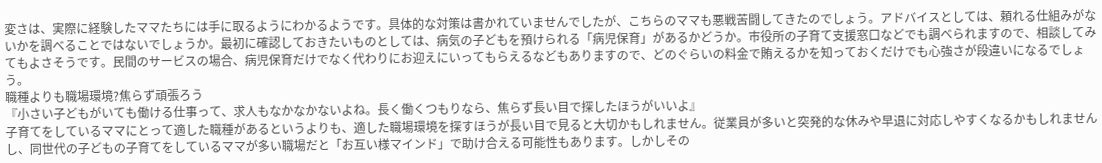変さは、実際に経験したママたちには手に取るようにわかるようです。具体的な対策は書かれていませんでしたが、こちらのママも悪戦苦闘してきたのでしょう。アドバイスとしては、頼れる仕組みがないかを調べることではないでしょうか。最初に確認しておきたいものとしては、病気の子どもを預けられる「病児保育」があるかどうか。市役所の子育て支援窓口などでも調べられますので、相談してみてもよさそうです。民間のサービスの場合、病児保育だけでなく代わりにお迎えにいってもらえるなどもありますので、どのぐらいの料金で賄えるかを知っておくだけでも心強さが段違いになるでしょう。
職種よりも職場環境?焦らず頑張ろう
『小さい子どもがいても働ける仕事って、求人もなかなかないよね。長く働くつもりなら、焦らず長い目で探したほうがいいよ』
子育てをしているママにとって適した職種があるというよりも、適した職場環境を探すほうが長い目で見ると大切かもしれません。従業員が多いと突発的な休みや早退に対応しやすくなるかもしれませんし、同世代の子どもの子育てをしているママが多い職場だと「お互い様マインド」で助け合える可能性もあります。しかしその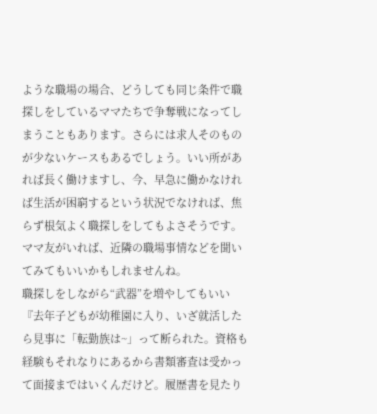ような職場の場合、どうしても同じ条件で職探しをしているママたちで争奪戦になってしまうこともあります。さらには求人そのものが少ないケースもあるでしょう。いい所があれば長く働けますし、今、早急に働かなければ生活が困窮するという状況でなければ、焦らず根気よく職探しをしてもよさそうです。ママ友がいれば、近隣の職場事情などを聞いてみてもいいかもしれませんね。
職探しをしながら“武器”を増やしてもいい
『去年子どもが幼稚園に入り、いざ就活したら見事に「転勤族は~」って断られた。資格も経験もそれなりにあるから書類審査は受かって面接まではいくんだけど。履歴書を見たり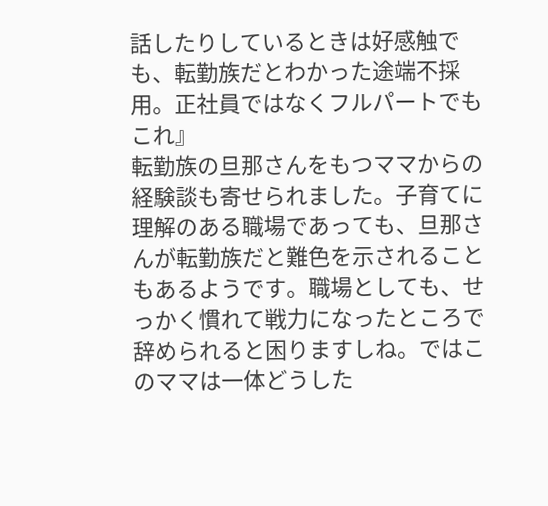話したりしているときは好感触でも、転勤族だとわかった途端不採用。正社員ではなくフルパートでもこれ』
転勤族の旦那さんをもつママからの経験談も寄せられました。子育てに理解のある職場であっても、旦那さんが転勤族だと難色を示されることもあるようです。職場としても、せっかく慣れて戦力になったところで辞められると困りますしね。ではこのママは一体どうした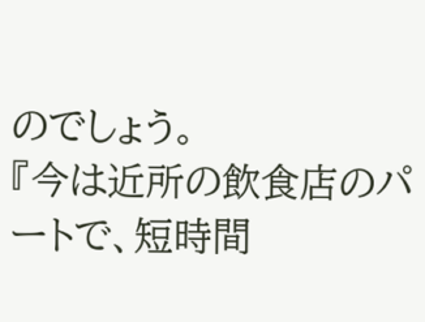のでしょう。
『今は近所の飲食店のパートで、短時間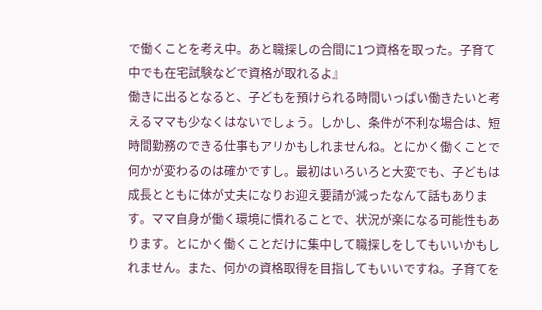で働くことを考え中。あと職探しの合間に1つ資格を取った。子育て中でも在宅試験などで資格が取れるよ』
働きに出るとなると、子どもを預けられる時間いっぱい働きたいと考えるママも少なくはないでしょう。しかし、条件が不利な場合は、短時間勤務のできる仕事もアリかもしれませんね。とにかく働くことで何かが変わるのは確かですし。最初はいろいろと大変でも、子どもは成長とともに体が丈夫になりお迎え要請が減ったなんて話もあります。ママ自身が働く環境に慣れることで、状況が楽になる可能性もあります。とにかく働くことだけに集中して職探しをしてもいいかもしれません。また、何かの資格取得を目指してもいいですね。子育てを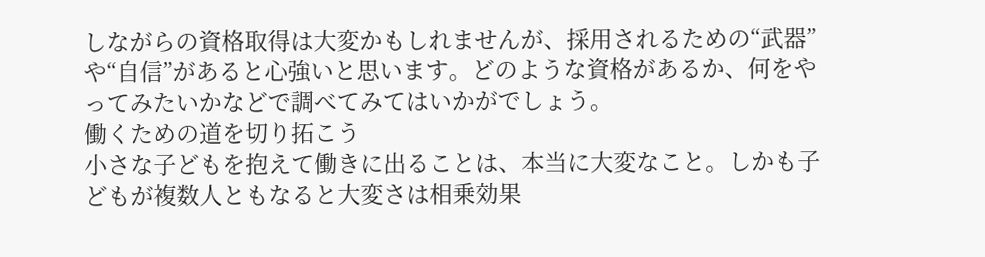しながらの資格取得は大変かもしれませんが、採用されるための“武器”や“自信”があると心強いと思います。どのような資格があるか、何をやってみたいかなどで調べてみてはいかがでしょう。
働くための道を切り拓こう
小さな子どもを抱えて働きに出ることは、本当に大変なこと。しかも子どもが複数人ともなると大変さは相乗効果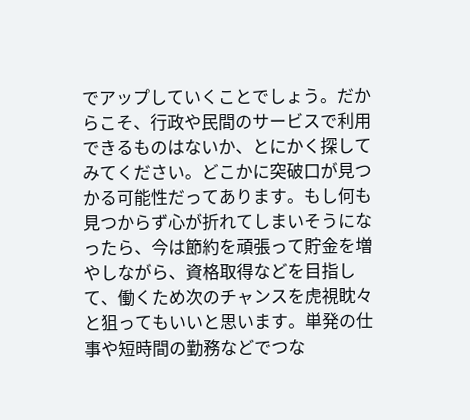でアップしていくことでしょう。だからこそ、行政や民間のサービスで利用できるものはないか、とにかく探してみてください。どこかに突破口が見つかる可能性だってあります。もし何も見つからず心が折れてしまいそうになったら、今は節約を頑張って貯金を増やしながら、資格取得などを目指して、働くため次のチャンスを虎視眈々と狙ってもいいと思います。単発の仕事や短時間の勤務などでつな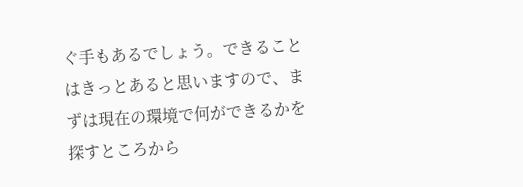ぐ手もあるでしょう。できることはきっとあると思いますので、まずは現在の環境で何ができるかを探すところから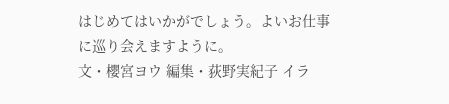はじめてはいかがでしょう。よいお仕事に巡り会えますように。
文・櫻宮ヨウ 編集・荻野実紀子 イラ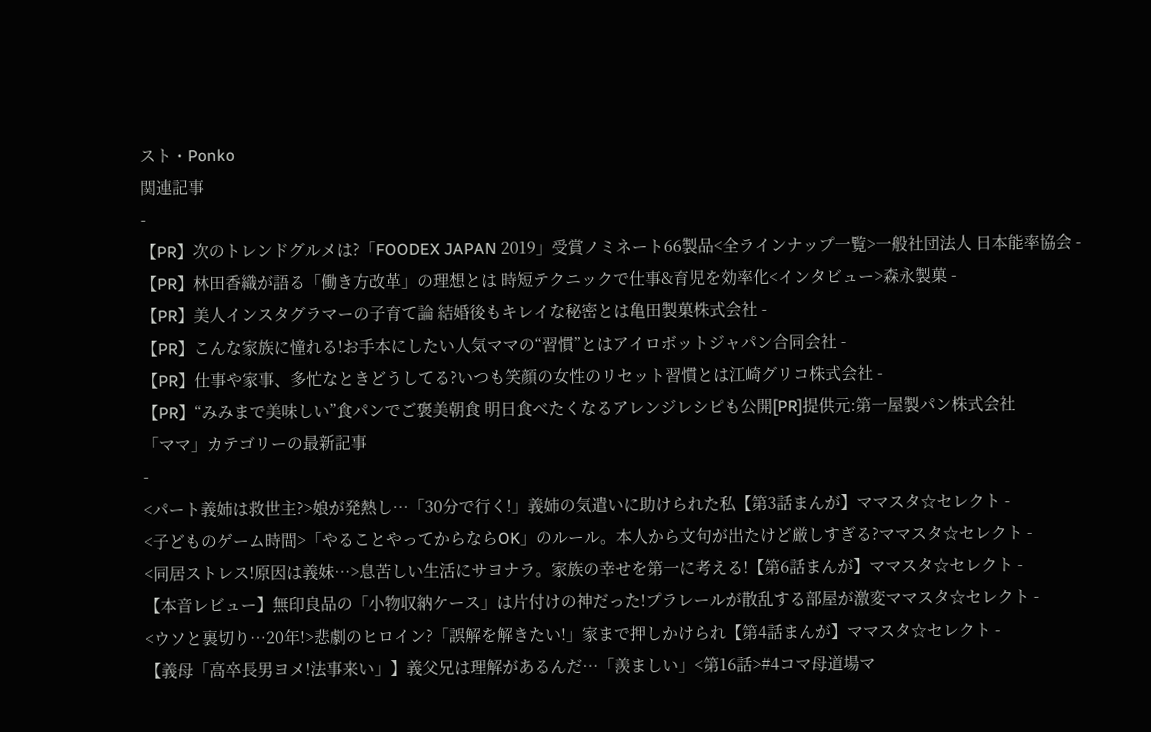スト・Ponko
関連記事
-
【PR】次のトレンドグルメは?「FOODEX JAPAN 2019」受賞ノミネート66製品<全ラインナップ一覧>一般社団法人 日本能率協会 -
【PR】林田香織が語る「働き方改革」の理想とは 時短テクニックで仕事&育児を効率化<インタビュー>森永製菓 -
【PR】美人インスタグラマーの子育て論 結婚後もキレイな秘密とは亀田製菓株式会社 -
【PR】こんな家族に憧れる!お手本にしたい人気ママの“習慣”とはアイロボットジャパン合同会社 -
【PR】仕事や家事、多忙なときどうしてる?いつも笑顔の女性のリセット習慣とは江崎グリコ株式会社 -
【PR】“みみまで美味しい”食パンでご褒美朝食 明日食べたくなるアレンジレシピも公開[PR]提供元:第一屋製パン株式会社
「ママ」カテゴリーの最新記事
-
<パート義姉は救世主?>娘が発熱し…「30分で行く!」義姉の気遣いに助けられた私【第3話まんが】ママスタ☆セレクト -
<子どものゲーム時間>「やることやってからならOK」のルール。本人から文句が出たけど厳しすぎる?ママスタ☆セレクト -
<同居ストレス!原因は義妹…>息苦しい生活にサヨナラ。家族の幸せを第一に考える!【第6話まんが】ママスタ☆セレクト -
【本音レビュー】無印良品の「小物収納ケース」は片付けの神だった!プラレールが散乱する部屋が激変ママスタ☆セレクト -
<ウソと裏切り…20年!>悲劇のヒロイン?「誤解を解きたい!」家まで押しかけられ【第4話まんが】ママスタ☆セレクト -
【義母「高卒長男ヨメ!法事来い」】義父兄は理解があるんだ…「羨ましい」<第16話>#4コマ母道場マ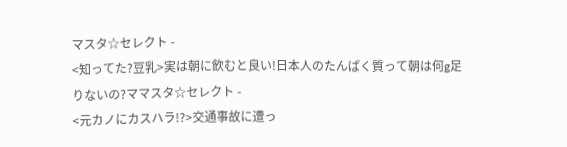マスタ☆セレクト -
<知ってた?豆乳>実は朝に飲むと良い!日本人のたんぱく質って朝は何g足りないの?ママスタ☆セレクト -
<元カノにカスハラ!?>交通事故に遭っ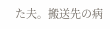た夫。搬送先の病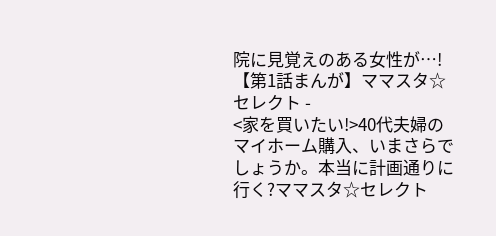院に見覚えのある女性が…!【第1話まんが】ママスタ☆セレクト -
<家を買いたい!>40代夫婦のマイホーム購入、いまさらでしょうか。本当に計画通りに行く?ママスタ☆セレクト